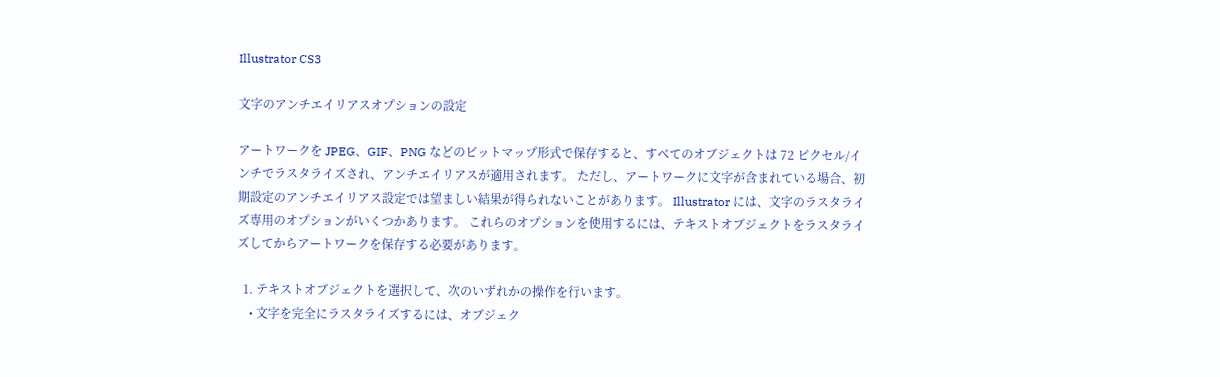Illustrator CS3

文字のアンチエイリアスオプションの設定

アートワークを JPEG、GIF、PNG などのビットマップ形式で保存すると、すべてのオブジェクトは 72 ピクセル/インチでラスタライズされ、アンチエイリアスが適用されます。 ただし、アートワークに文字が含まれている場合、初期設定のアンチエイリアス設定では望ましい結果が得られないことがあります。 Illustrator には、文字のラスタライズ専用のオプションがいくつかあります。 これらのオプションを使用するには、テキストオブジェクトをラスタライズしてからアートワークを保存する必要があります。

  1. テキストオブジェクトを選択して、次のいずれかの操作を行います。
    • 文字を完全にラスタライズするには、オブジェク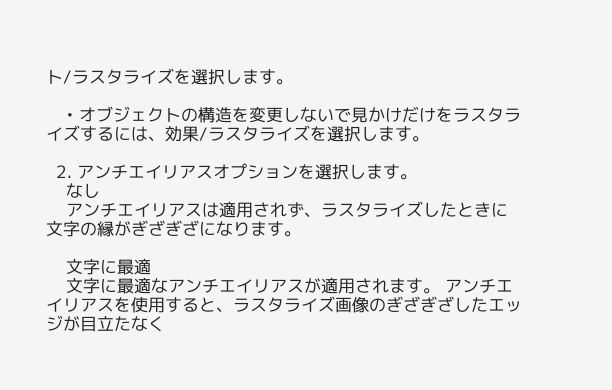ト/ラスタライズを選択します。

    • オブジェクトの構造を変更しないで見かけだけをラスタライズするには、効果/ラスタライズを選択します。

  2. アンチエイリアスオプションを選択します。
    なし
    アンチエイリアスは適用されず、ラスタライズしたときに文字の縁がぎざぎざになります。

    文字に最適
    文字に最適なアンチエイリアスが適用されます。 アンチエイリアスを使用すると、ラスタライズ画像のぎざぎざしたエッジが目立たなく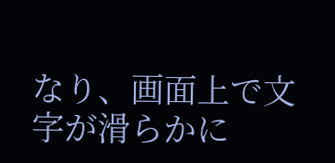なり、画面上で文字が滑らかに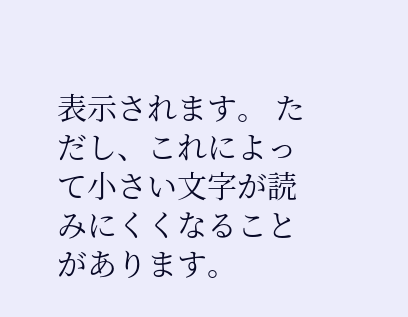表示されます。 ただし、これによって小さい文字が読みにくくなることがあります。